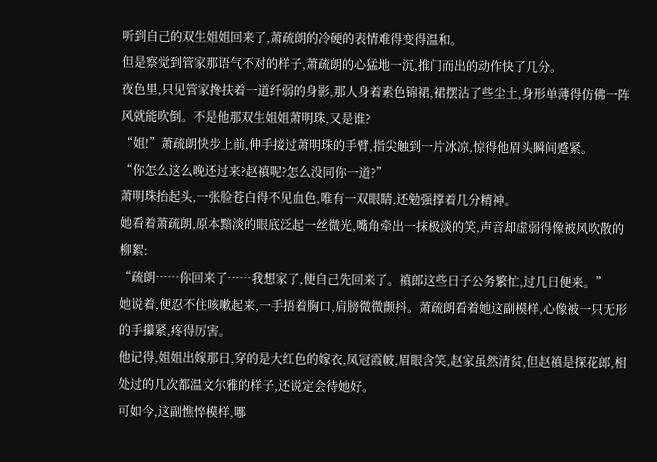听到自己的双生姐姐回来了,萧疏朗的冷硬的表情难得变得温和。
但是察觉到管家那语气不对的样子,萧疏朗的心猛地一沉,推门而出的动作快了几分。
夜色里,只见管家搀扶着一道纤弱的身影,那人身着素色锦裙,裙摆沾了些尘土,身形单薄得仿佛一阵风就能吹倒。不是他那双生姐姐萧明珠,又是谁?
“姐!”萧疏朗快步上前,伸手接过萧明珠的手臂,指尖触到一片冰凉,惊得他眉头瞬间蹙紧。
“你怎么这么晚还过来?赵禛呢?怎么没同你一道?”
萧明珠抬起头,一张脸苍白得不见血色,唯有一双眼睛,还勉强撑着几分精神。
她看着萧疏朗,原本黯淡的眼底泛起一丝微光,嘴角牵出一抹极淡的笑,声音却虚弱得像被风吹散的柳絮:
“疏朗……你回来了……我想家了,便自己先回来了。禛郎这些日子公务繁忙,过几日便来。”
她说着,便忍不住咳嗽起来,一手捂着胸口,肩膀微微颤抖。萧疏朗看着她这副模样,心像被一只无形的手攥紧,疼得厉害。
他记得,姐姐出嫁那日,穿的是大红色的嫁衣,凤冠霞帔,眉眼含笑,赵家虽然清贫,但赵禛是探花郎,相处过的几次都温文尔雅的样子,还说定会待她好。
可如今,这副憔悴模样,哪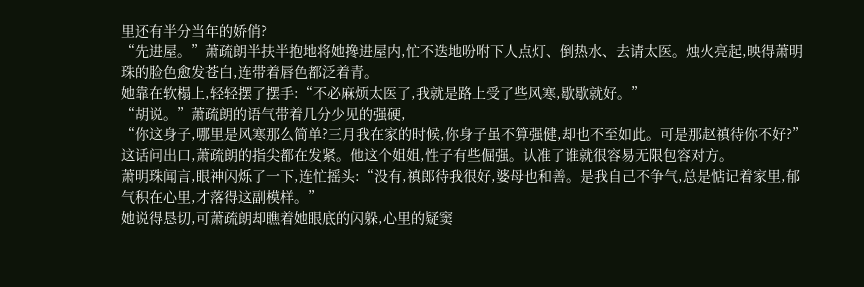里还有半分当年的娇俏?
“先进屋。”萧疏朗半扶半抱地将她搀进屋内,忙不迭地吩咐下人点灯、倒热水、去请太医。烛火亮起,映得萧明珠的脸色愈发苍白,连带着唇色都泛着青。
她靠在软榻上,轻轻摆了摆手:“不必麻烦太医了,我就是路上受了些风寒,歇歇就好。”
“胡说。”萧疏朗的语气带着几分少见的强硬,
“你这身子,哪里是风寒那么简单?三月我在家的时候,你身子虽不算强健,却也不至如此。可是那赵禛待你不好?”
这话问出口,萧疏朗的指尖都在发紧。他这个姐姐,性子有些倔强。认准了谁就很容易无限包容对方。
萧明珠闻言,眼神闪烁了一下,连忙摇头:“没有,禛郎待我很好,婆母也和善。是我自己不争气,总是惦记着家里,郁气积在心里,才落得这副模样。”
她说得恳切,可萧疏朗却瞧着她眼底的闪躲,心里的疑窦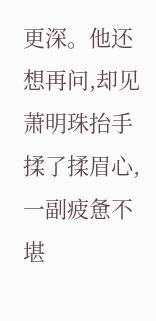更深。他还想再问,却见萧明珠抬手揉了揉眉心,一副疲惫不堪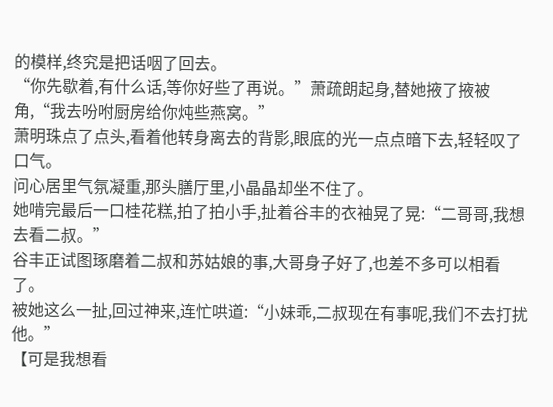的模样,终究是把话咽了回去。
“你先歇着,有什么话,等你好些了再说。”萧疏朗起身,替她掖了掖被角,“我去吩咐厨房给你炖些燕窝。”
萧明珠点了点头,看着他转身离去的背影,眼底的光一点点暗下去,轻轻叹了口气。
问心居里气氛凝重,那头膳厅里,小晶晶却坐不住了。
她啃完最后一口桂花糕,拍了拍小手,扯着谷丰的衣袖晃了晃:“二哥哥,我想去看二叔。”
谷丰正试图琢磨着二叔和苏姑娘的事,大哥身子好了,也差不多可以相看了。
被她这么一扯,回过神来,连忙哄道:“小妹乖,二叔现在有事呢,我们不去打扰他。”
【可是我想看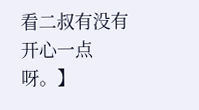看二叔有没有开心一点呀。】